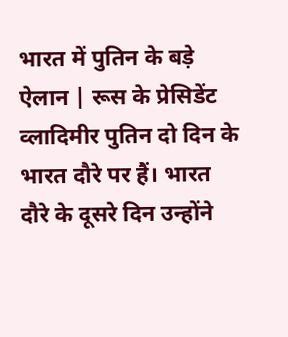भारत में पुतिन के बड़े ऐलान | रूस के प्रेसिडेंट व्लादिमीर पुतिन दो दिन के भारत दौरे पर हैं। भारत दौरे के दूसरे दिन उन्होंने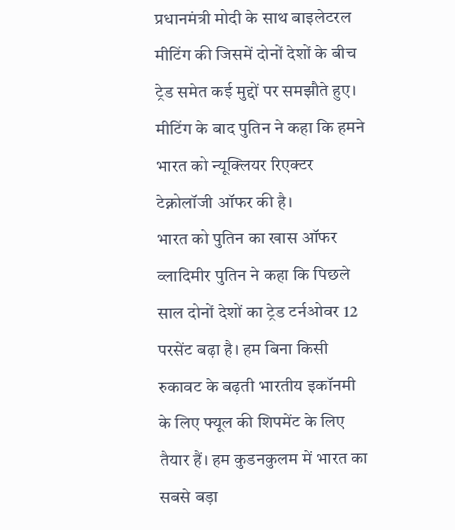प्रधानमंत्री मोदी के साथ बाइलेटरल मीटिंग की जिसमें दोनों देशों के बीच ट्रेड समेत कई मुद्दों पर समझौते हुए। मीटिंग के बाद पुतिन ने कहा कि हमने भारत को न्यूक्लियर रिएक्टर टेक्नोलॉजी ऑफर की है।
भारत को पुतिन का खास ऑफर
व्लादिमीर पुतिन ने कहा कि पिछले साल दोनों देशों का ट्रेड टर्नओवर 12 परसेंट बढ़ा है। हम बिना किसी रुकावट के बढ़ती भारतीय इकॉनमी के लिए फ्यूल की शिपमेंट के लिए तैयार हैं। हम कुडनकुलम में भारत का सबसे बड़ा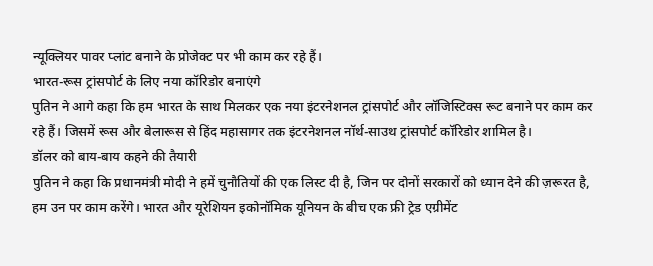न्यूक्लियर पावर प्लांट बनाने के प्रोजेक्ट पर भी काम कर रहे हैं।
भारत-रूस ट्रांसपोर्ट के लिए नया कॉरिडोर बनाएंगे
पुतिन ने आगे कहा कि हम भारत के साथ मिलकर एक नया इंटरनेशनल ट्रांसपोर्ट और लॉजिस्टिक्स रूट बनाने पर काम कर रहे हैं। जिसमें रूस और बेलारूस से हिंद महासागर तक इंटरनेशनल नॉर्थ-साउथ ट्रांसपोर्ट कॉरिडोर शामिल है।
डॉलर को बाय-बाय कहने की तैयारी
पुतिन ने कहा कि प्रधानमंत्री मोदी ने हमें चुनौतियों की एक लिस्ट दी है, जिन पर दोनों सरकारों को ध्यान देने की ज़रूरत है, हम उन पर काम करेंगे। भारत और यूरेशियन इकोनॉमिक यूनियन के बीच एक फ्री ट्रेड एग्रीमेंट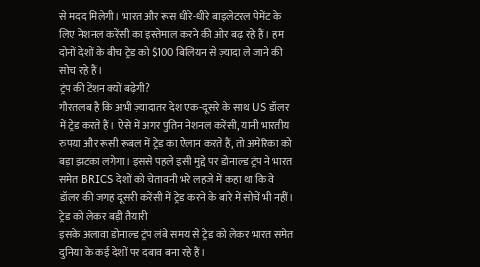से मदद मिलेगी। भारत और रूस धीरे-धीरे बाइलेटरल पेमेंट के लिए नेशनल करेंसी का इस्तेमाल करने की ओर बढ़ रहे हैं। हम दोनों देशों के बीच ट्रेड को $100 बिलियन से ज़्यादा ले जाने की सोच रहे हैं।
ट्रंप की टेंशन क्यों बढ़ेगी?
गौरतलब है कि अभी ज़्यादातर देश एक-दूसरे के साथ US डॉलर में ट्रेड करते हैं। ऐसे में अगर पुतिन नेशनल करेंसी, यानी भारतीय रुपया और रूसी रूबल में ट्रेड का ऐलान करते हैं, तो अमेरिका को बड़ा झटका लगेगा। इससे पहले इसी मुद्दे पर डोनाल्ड ट्रंप ने भारत समेत BRICS देशों को चेतावनी भरे लहजे में कहा था कि वे डॉलर की जगह दूसरी करेंसी में ट्रेड करने के बारे में सोचें भी नहीं।
ट्रेड को लेकर बड़ी तैयारी
इसके अलावा डोनाल्ड ट्रंप लंबे समय से ट्रेड को लेकर भारत समेत दुनिया के कई देशों पर दबाव बना रहे हैं।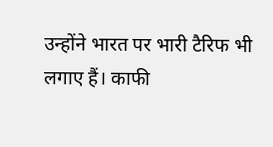उन्होंने भारत पर भारी टैरिफ भी लगाए हैं। काफी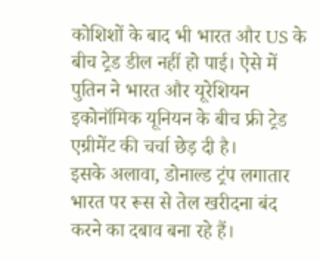कोशिशों के बाद भी भारत और US के बीच ट्रेड डील नहीं हो पाई। ऐसे में पुतिन ने भारत और यूरेशियन इकोनॉमिक यूनियन के बीच फ्री ट्रेड एग्रीमेंट की चर्चा छेड़ दी है।
इसके अलावा, डोनाल्ड ट्रंप लगातार भारत पर रूस से तेल खरीदना बंद करने का दबाव बना रहे हैं।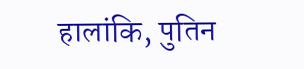हालांकि, पुतिन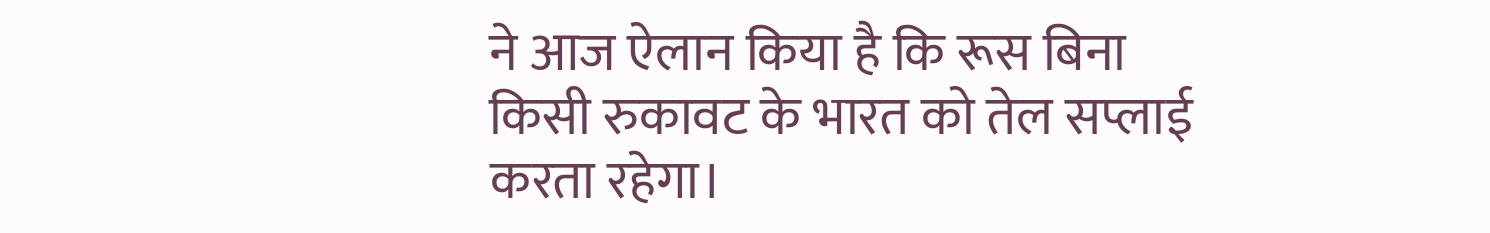ने आज ऐलान किया है कि रूस बिना किसी रुकावट के भारत को तेल सप्लाई करता रहेगा।